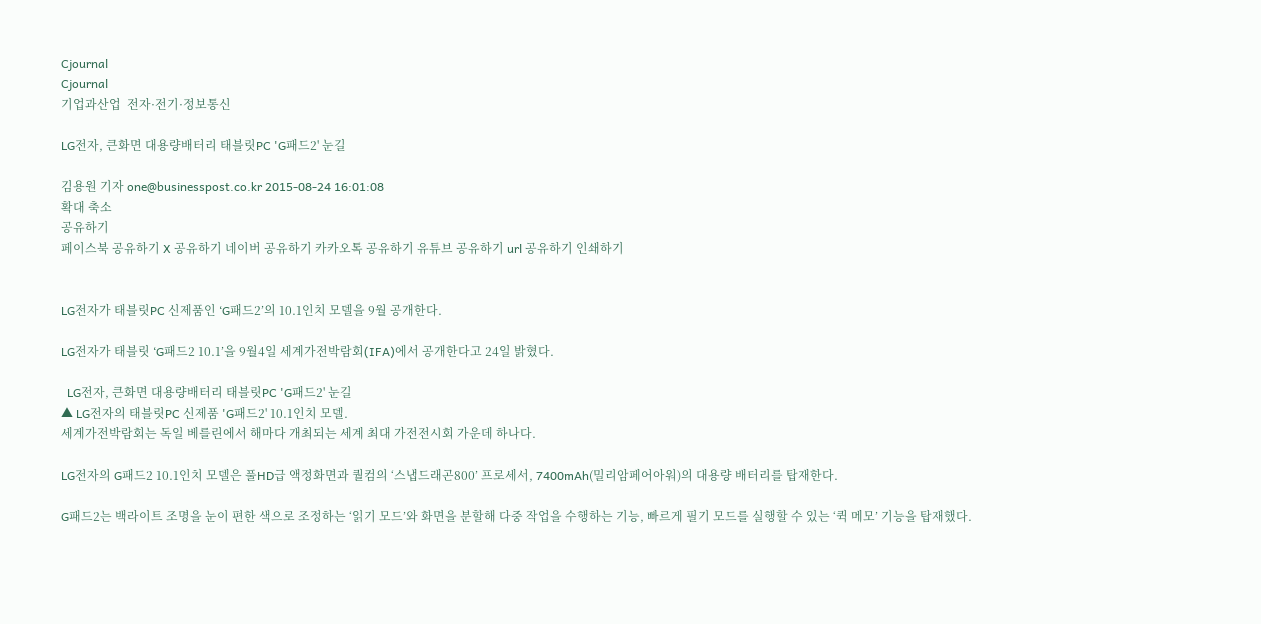Cjournal
Cjournal
기업과산업  전자·전기·정보통신

LG전자, 큰화면 대용량배터리 태블릿PC 'G패드2' 눈길

김용원 기자 one@businesspost.co.kr 2015-08-24 16:01:08
확대 축소
공유하기
페이스북 공유하기 X 공유하기 네이버 공유하기 카카오톡 공유하기 유튜브 공유하기 url 공유하기 인쇄하기


LG전자가 태블릿PC 신제품인 ‘G패드2’의 10.1인치 모델을 9월 공개한다.

LG전자가 태블릿 ‘G패드2 10.1’을 9월4일 세계가전박람회(IFA)에서 공개한다고 24일 밝혔다.

  LG전자, 큰화면 대용량배터리 태블릿PC 'G패드2' 눈길
▲ LG전자의 태블릿PC 신제품 'G패드2' 10.1인치 모델.
세계가전박람회는 독일 베를린에서 해마다 개최되는 세계 최대 가전전시회 가운데 하나다.

LG전자의 G패드2 10.1인치 모델은 풀HD급 액정화면과 퀄컴의 ‘스냅드래곤800’ 프로세서, 7400mAh(밀리암페어아워)의 대용량 배터리를 탑재한다.

G패드2는 백라이트 조명을 눈이 편한 색으로 조정하는 ‘읽기 모드’와 화면을 분할해 다중 작업을 수행하는 기능, 빠르게 필기 모드를 실행할 수 있는 ‘퀵 메모’ 기능을 탑재했다.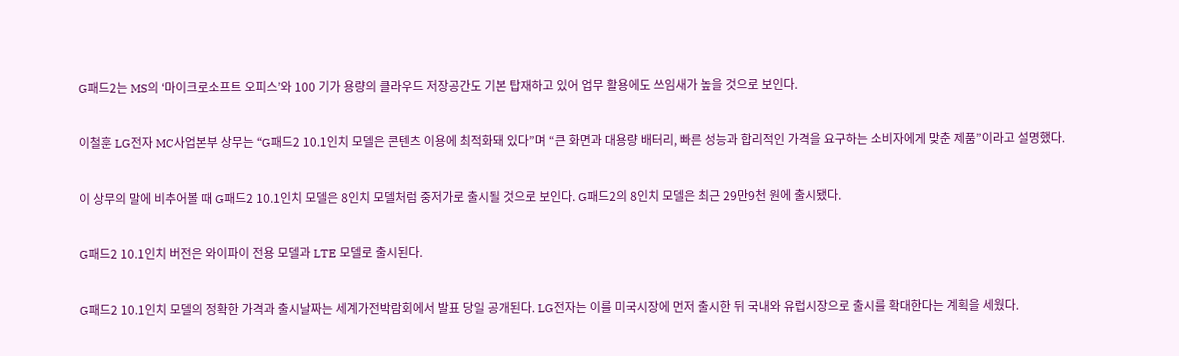G패드2는 MS의 ‘마이크로소프트 오피스’와 100 기가 용량의 클라우드 저장공간도 기본 탑재하고 있어 업무 활용에도 쓰임새가 높을 것으로 보인다.

이철훈 LG전자 MC사업본부 상무는 “G패드2 10.1인치 모델은 콘텐츠 이용에 최적화돼 있다”며 “큰 화면과 대용량 배터리, 빠른 성능과 합리적인 가격을 요구하는 소비자에게 맞춘 제품”이라고 설명했다.

이 상무의 말에 비추어볼 때 G패드2 10.1인치 모델은 8인치 모델처럼 중저가로 출시될 것으로 보인다. G패드2의 8인치 모델은 최근 29만9천 원에 출시됐다.

G패드2 10.1인치 버전은 와이파이 전용 모델과 LTE 모델로 출시된다.

G패드2 10.1인치 모델의 정확한 가격과 출시날짜는 세계가전박람회에서 발표 당일 공개된다. LG전자는 이를 미국시장에 먼저 출시한 뒤 국내와 유럽시장으로 출시를 확대한다는 계획을 세웠다.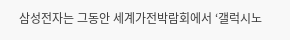삼성전자는 그동안 세계가전박람회에서 ‘갤럭시노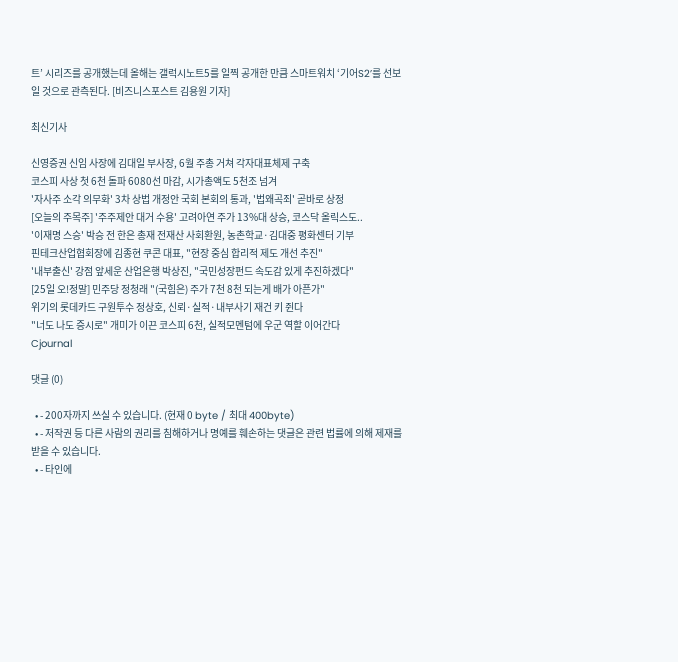트’ 시리즈를 공개했는데 올해는 갤럭시노트5를 일찍 공개한 만큼 스마트워치 ‘기어S2’를 선보일 것으로 관측된다. [비즈니스포스트 김용원 기자]

최신기사

신영증권 신임 사장에 김대일 부사장, 6월 주총 거쳐 각자대표체제 구축
코스피 사상 첫 6천 돌파 6080선 마감, 시가총액도 5천조 넘겨
'자사주 소각 의무화' 3차 상법 개정안 국회 본회의 통과, '법왜곡죄' 곧바로 상정
[오늘의 주목주] '주주제안 대거 수용' 고려아연 주가 13%대 상승, 코스닥 올릭스도..
'이재명 스승' 박승 전 한은 총재 전재산 사회환원, 농촌학교·김대중 평화센터 기부
핀테크산업협회장에 김종현 쿠콘 대표, "현장 중심 합리적 제도 개선 추진"
'내부출신' 강점 앞세운 산업은행 박상진, "국민성장펀드 속도감 있게 추진하겠다"
[25일 오!정말] 민주당 정청래 "(국힘은) 주가 7천 8천 되는게 배가 아픈가"
위기의 롯데카드 구원투수 정상호, 신뢰·실적·내부사기 재건 키 쥔다
"너도 나도 증시로" 개미가 이끈 코스피 6천, 실적모멘텀에 우군 역할 이어간다
Cjournal

댓글 (0)

  • - 200자까지 쓰실 수 있습니다. (현재 0 byte / 최대 400byte)
  • - 저작권 등 다른 사람의 권리를 침해하거나 명예를 훼손하는 댓글은 관련 법률에 의해 제재를 받을 수 있습니다.
  • - 타인에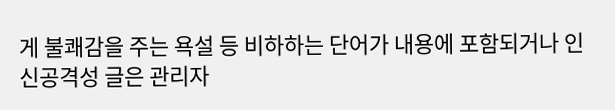게 불쾌감을 주는 욕설 등 비하하는 단어가 내용에 포함되거나 인신공격성 글은 관리자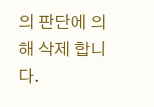의 판단에 의해 삭제 합니다.